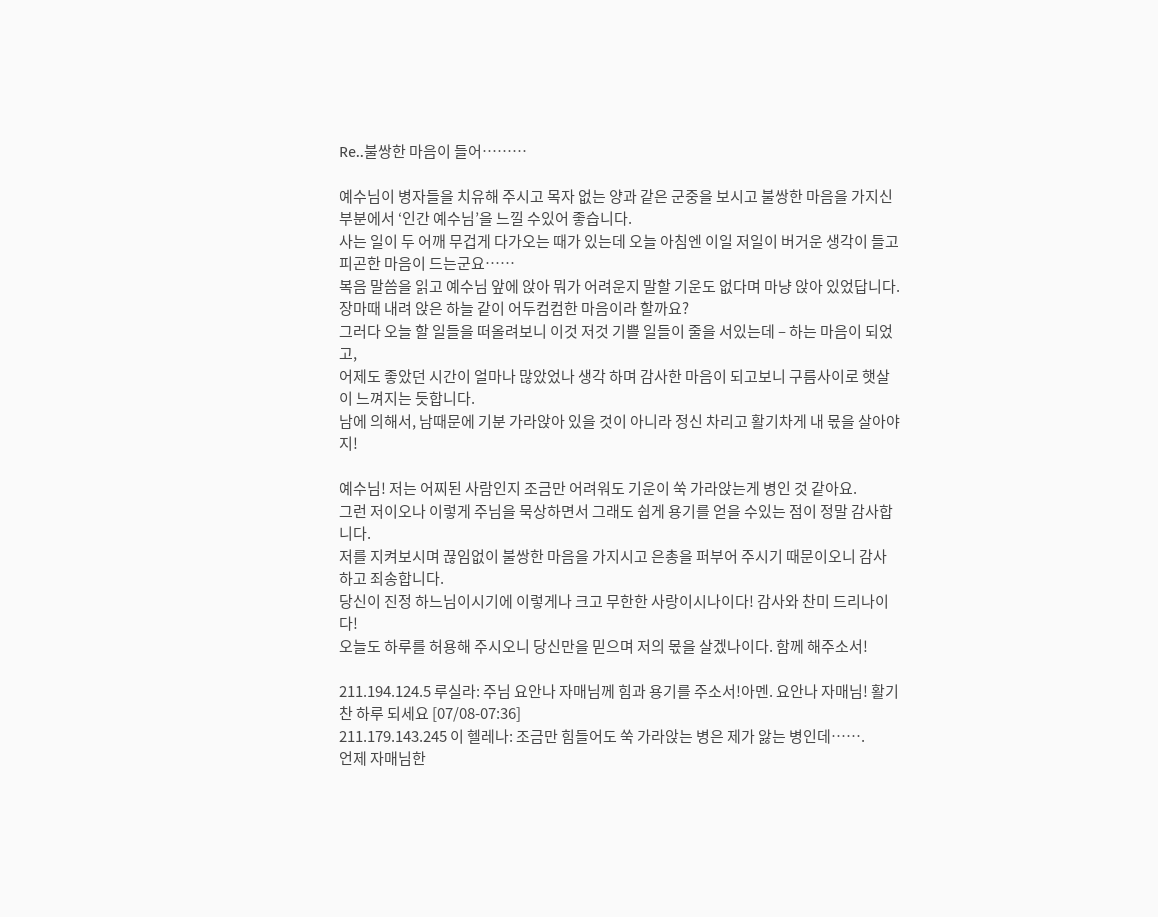Re..불쌍한 마음이 들어………

예수님이 병자들을 치유해 주시고 목자 없는 양과 같은 군중을 보시고 불쌍한 마음을 가지신 부분에서 ‘인간 예수님’을 느낄 수있어 좋습니다.
사는 일이 두 어깨 무겁게 다가오는 때가 있는데 오늘 아침엔 이일 저일이 버거운 생각이 들고 피곤한 마음이 드는군요……
복음 말씀을 읽고 예수님 앞에 앉아 뭐가 어려운지 말할 기운도 없다며 마냥 앉아 있었답니다.
장마때 내려 앉은 하늘 같이 어두컴컴한 마음이라 할까요?
그러다 오늘 할 일들을 떠올려보니 이것 저것 기쁠 일들이 줄을 서있는데 – 하는 마음이 되었고,
어제도 좋았던 시간이 얼마나 많았었나 생각 하며 감사한 마음이 되고보니 구름사이로 햇살이 느껴지는 듯합니다.
남에 의해서, 남때문에 기분 가라앉아 있을 것이 아니라 정신 차리고 활기차게 내 몫을 살아야지!

예수님! 저는 어찌된 사람인지 조금만 어려워도 기운이 쑥 가라앉는게 병인 것 같아요.
그런 저이오나 이렇게 주님을 묵상하면서 그래도 쉽게 용기를 얻을 수있는 점이 정말 감사합니다.
저를 지켜보시며 끊임없이 불쌍한 마음을 가지시고 은총을 퍼부어 주시기 때문이오니 감사하고 죄송합니다.
당신이 진정 하느님이시기에 이렇게나 크고 무한한 사랑이시나이다! 감사와 찬미 드리나이다!
오늘도 하루를 허용해 주시오니 당신만을 믿으며 저의 몫을 살겠나이다. 함께 해주소서!

211.194.124.5 루실라: 주님 요안나 자매님께 힘과 용기를 주소서!아멘. 요안나 자매님! 활기찬 하루 되세요 [07/08-07:36]
211.179.143.245 이 헬레나: 조금만 힘들어도 쑥 가라앉는 병은 제가 앓는 병인데…….
언제 자매님한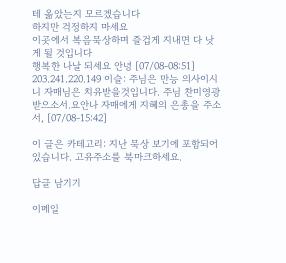테 옮았는지 모르겠습니다
하지만 걱정하지 마세요
이곳에서 복음묵상하며 즐겁게 지내면 다 낫게 될 것입니다
행복한 나날 되세요 안녕 [07/08-08:51]
203.241.220.149 이슬: 주님은 만능 의사이시니 자매님은 치유받을것입니다. 주님 찬미영광 받으소서.요안나 자매에게 지혜의 은총을 주소서, [07/08-15:42]

이 글은 카테고리: 지난 묵상 보기에 포함되어 있습니다. 고유주소를 북마크하세요.

답글 남기기

이메일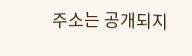주소는 공개되지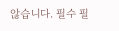않습니다. 필수 필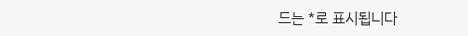드는 *로 표시됩니다